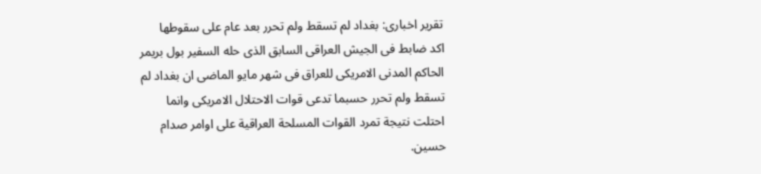تقرير اخبارى: بغداد لم تسقط ولم تحرر بعد عام على سقوطها
اكد ضابط فى الجيش العراقى السابق الذى حله السفير بول بريمر الحاكم المدنى الامريكى للعراق فى شهر مايو الماضى ان بغداد لم تسقط ولم تحرر حسبما تدعى قوات الاحتلال الامريكى وانما احتلت نتيجة تمرد القوات المسلحة العراقية على اوامر صدام حسين.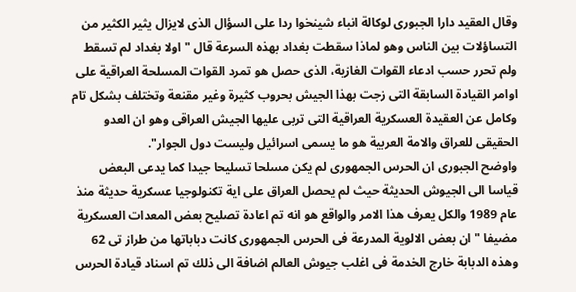وقال العقيد دارا الجبورى لوكالة انباء شينخوا ردا على السؤال الذى لايزال يثير الكثير من التساؤلات بين الناس وهو لماذا سقطت بغداد بهذه السرعة قال " اولا بغداد لم تسقط ولم تحرر حسب ادعاء القوات الغازية، الذى حصل هو تمرد القوات المسلحة العراقية على اوامر القيادة السابقة التى زجت بهذا الجيش بحروب كثيرة وغير مقنعة وتختلف بشكل تام وكامل عن العقيدة العسكرية العراقية التى تربى عليها الجيش العراقى وهو ان العدو الحقيقى للعراق والامة العربية هو ما يسمى اسرائيل وليست دول الجوار".
واوضح الجبورى ان الحرس الجمهورى لم يكن مسلحا تسليحا جيدا كما يدعى البعض قياسا الى الجيوش الحديثة حيث لم يحصل العراق على اية تكنولوجيا عسكرية حديثة منذ عام 1989 والكل يعرف هذا الامر والواقع هو انه تم اعادة تصليح بعض المعدات العسكرية مضيفا " ان بعض الالوية المدرعة فى الحرس الجمهورى كانت دباباتها من طراز تى 62 وهذه الدبابة خارج الخدمة فى اغلب جيوش العالم اضافة الى ذلك تم اسناد قيادة الحرس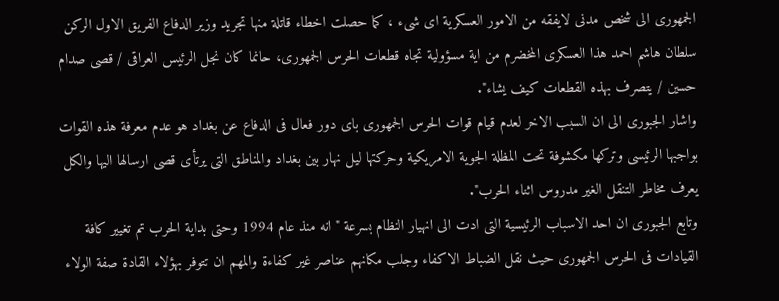الجمهورى الى شخص مدنى لايفقه من الامور العسكرية اى شىء ، كما حصلت اخطاء قاتلة منها تجريد وزير الدفاع الفريق الاول الركن سلطان هاشم احمد هذا العسكرى المخضرم من اية مسؤولية تجاه قطعات الحرس الجمهورى، حانما كان نجل الرئيس العراقى / قصى صدام حسين / يتصرف بهذه القطعات كيف يشاء".
واشار الجبورى الى ان السبب الاخر لعدم قيام قوات الحرس الجمهورى باى دور فعال فى الدفاع عن بغداد هو عدم معرفة هذه القوات بواجبها الرئيسى وتركها مكشوفة تحت المظلة الجوية الامريكية وحركتها ليل نهار بين بغداد والمناطق التى يرتأى قصى ارسالها اليها والكل يعرف مخاطر التنقل الغير مدروس اثناء الحرب".
وتابع الجبورى ان احد الاسباب الرئيسية التى ادت الى انهيار النظام بسرعة " انه منذ عام 1994 وحتى بداية الحرب تم تغيير كافة القيادات فى الحرس الجمهورى حيث نقل الضباط الاكفاء وجلب مكانهم عناصر غير كفاءة والمهم ان تتوفر بهؤلاء القادة صفة الولاء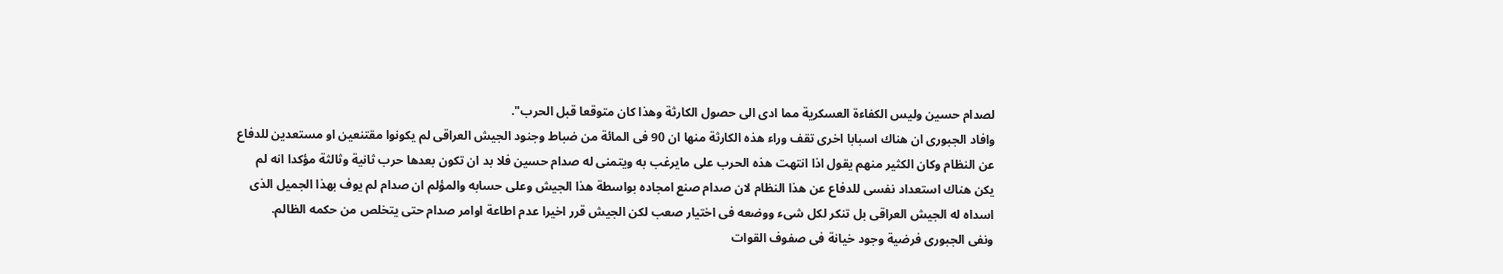لصدام حسين وليس الكفاءة العسكرية مما ادى الى حصول الكارثة وهذا كان متوقعا قبل الحرب".
وافاد الجبورى ان هناك اسبابا اخرى تقف وراء هذه الكارثة منها ان 90 فى المائة من ضباط وجنود الجيش العراقى لم يكونوا مقتنعين او مستعدين للدفاع عن النظام وكان الكثير منهم يقول اذا انتهت هذه الحرب على مايرغب به ويتمنى له صدام حسين فلا بد ان تكون بعدها حرب ثانية وثالثة مؤكدا انه لم يكن هناك استعداد نفسى للدفاع عن هذا النظام لان صدام صنع امجاده بواسطة هذا الجيش وعلى حسابه والمؤلم ان صدام لم يوف بهذا الجميل الذى اسداه له الجيش العراقى بل تنكر لكل شىء ووضعه فى اختيار صعب لكن الجيش قرر اخيرا عدم اطاعة اوامر صدام حتى يتخلص من حكمه الظالم.
ونفى الجبورى فرضية وجود خيانة فى صفوف القوات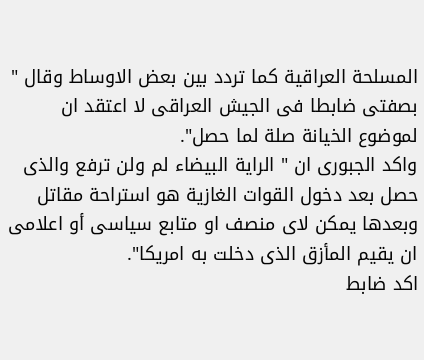المسلحة العراقية كما تردد بين بعض الاوساط وقال " بصفتى ضابطا فى الجيش العراقى لا اعتقد ان لموضوع الخيانة صلة لما حصل".
واكد الجبورى ان " الراية البيضاء لم ولن ترفع والذى حصل بعد دخول القوات الغازية هو استراحة مقاتل وبعدها يمكن لاى منصف او متابع سياسى أو اعلامى ان يقيم المأزق الذى دخلت به امريكا".
اكد ضابط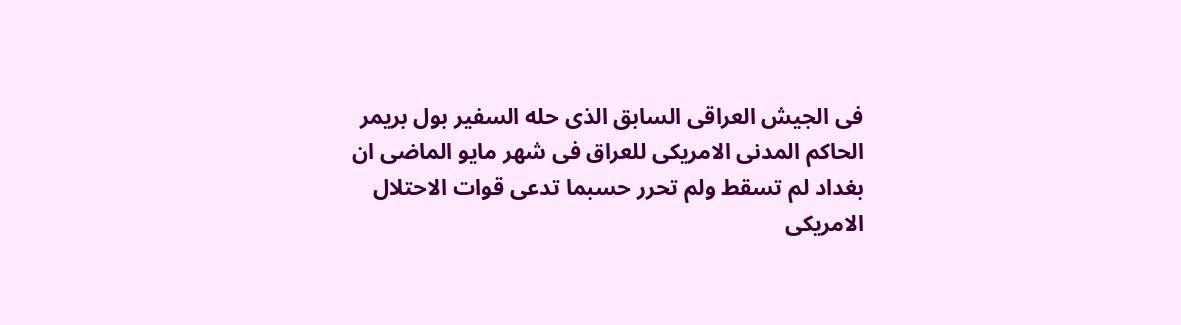فى الجيش العراقى السابق الذى حله السفير بول بريمر الحاكم المدنى الامريكى للعراق فى شهر مايو الماضى ان بغداد لم تسقط ولم تحرر حسبما تدعى قوات الاحتلال الامريكى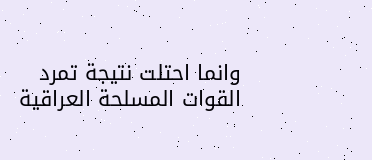وانما احتلت نتيجة تمرد القوات المسلحة العراقية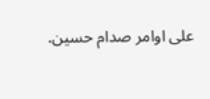على اوامر صدام حسين.